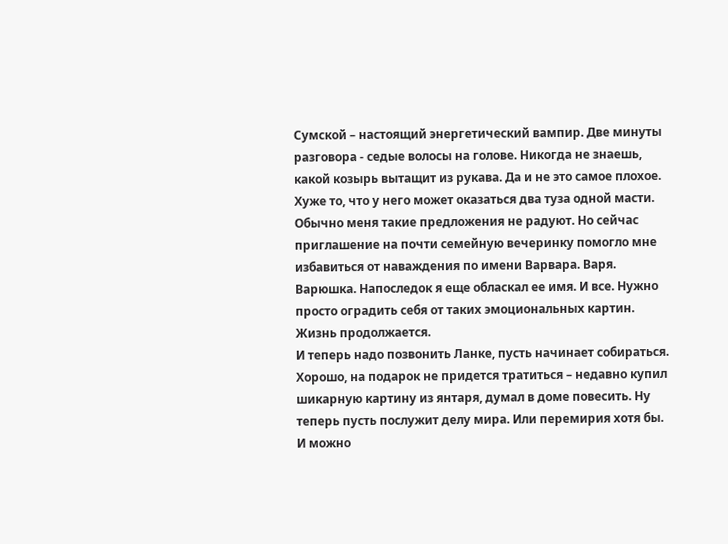Сумской – настоящий энергетический вампир. Две минуты разговора - седые волосы на голове. Никогда не знаешь, какой козырь вытащит из рукава. Да и не это самое плохое. Хуже то, что у него может оказаться два туза одной масти.
Обычно меня такие предложения не радуют. Но сейчас приглашение на почти семейную вечеринку помогло мне избавиться от наваждения по имени Варвара. Варя. Варюшка. Напоследок я еще обласкал ее имя. И все. Нужно просто оградить себя от таких эмоциональных картин. Жизнь продолжается.
И теперь надо позвонить Ланке, пусть начинает собираться. Хорошо, на подарок не придется тратиться – недавно купил шикарную картину из янтаря, думал в доме повесить. Ну теперь пусть послужит делу мира. Или перемирия хотя бы.
И можно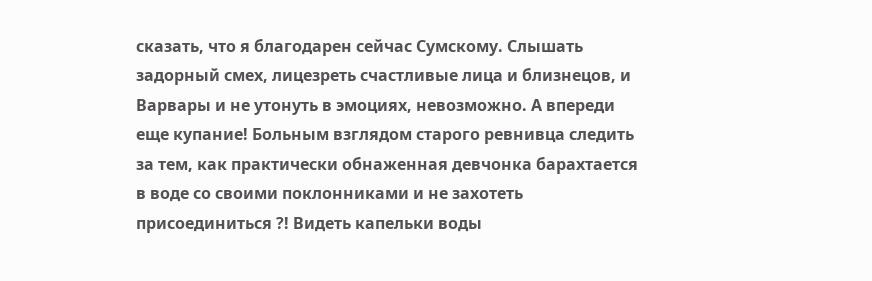сказать, что я благодарен сейчас Сумскому. Слышать задорный смех, лицезреть счастливые лица и близнецов, и Варвары и не утонуть в эмоциях, невозможно. А впереди еще купание! Больным взглядом старого ревнивца следить за тем, как практически обнаженная девчонка барахтается в воде со своими поклонниками и не захотеть присоединиться ?! Видеть капельки воды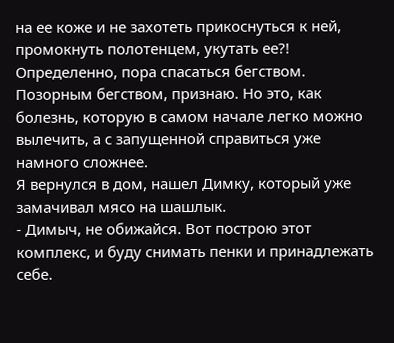на ее коже и не захотеть прикоснуться к ней, промокнуть полотенцем, укутать ее?!
Определенно, пора спасаться бегством. Позорным бегством, признаю. Но это, как болезнь, которую в самом начале легко можно вылечить, а с запущенной справиться уже намного сложнее.
Я вернулся в дом, нашел Димку, который уже замачивал мясо на шашлык.
- Димыч, не обижайся. Вот построю этот комплекс, и буду снимать пенки и принадлежать себе.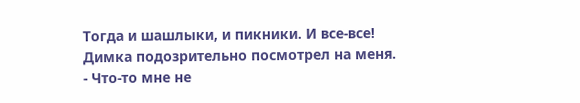Тогда и шашлыки, и пикники. И все-все!
Димка подозрительно посмотрел на меня.
- Что-то мне не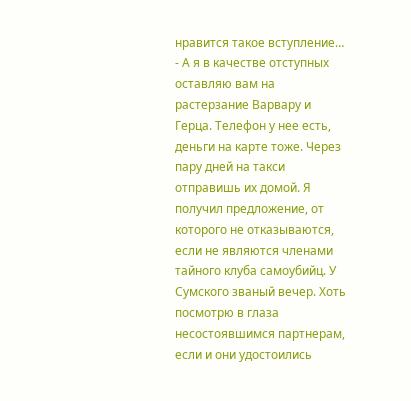нравится такое вступление…
- А я в качестве отступных оставляю вам на растерзание Варвару и Герца. Телефон у нее есть, деньги на карте тоже. Через пару дней на такси отправишь их домой. Я получил предложение, от которого не отказываются, если не являются членами тайного клуба самоубийц. У Сумского званый вечер. Хоть посмотрю в глаза несостоявшимся партнерам, если и они удостоились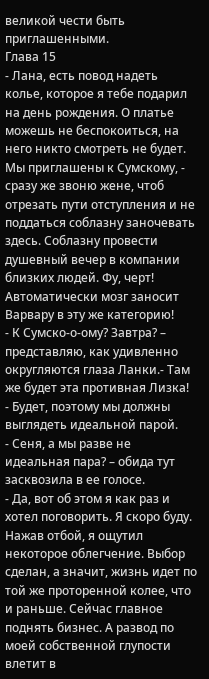великой чести быть приглашенными.
Глава 15
- Лана, есть повод надеть колье, которое я тебе подарил на день рождения. О платье можешь не беспокоиться, на него никто смотреть не будет. Мы приглашены к Сумскому, - сразу же звоню жене, чтоб отрезать пути отступления и не поддаться соблазну заночевать здесь. Соблазну провести душевный вечер в компании близких людей. Фу, черт! Автоматически мозг заносит Варвару в эту же категорию!
- К Сумско-о-ому? Завтра? – представляю, как удивленно округляются глаза Ланки.- Там же будет эта противная Лизка!
- Будет, поэтому мы должны выглядеть идеальной парой.
- Сеня, а мы разве не идеальная пара? – обида тут засквозила в ее голосе.
- Да, вот об этом я как раз и хотел поговорить. Я скоро буду.
Нажав отбой, я ощутил некоторое облегчение. Выбор сделан, а значит, жизнь идет по той же проторенной колее, что и раньше. Сейчас главное поднять бизнес. А развод по моей собственной глупости влетит в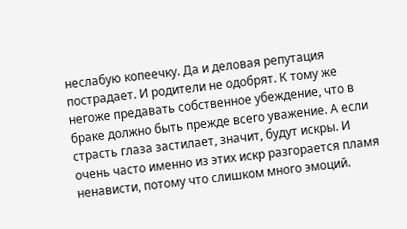неслабую копеечку. Да и деловая репутация пострадает. И родители не одобрят. К тому же негоже предавать собственное убеждение, что в браке должно быть прежде всего уважение. А если страсть глаза застилает, значит, будут искры. И очень часто именно из этих искр разгорается пламя ненависти, потому что слишком много эмоций.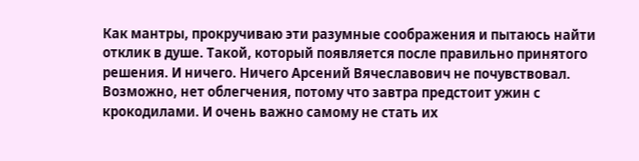Как мантры, прокручиваю эти разумные соображения и пытаюсь найти отклик в душе. Такой, который появляется после правильно принятого решения. И ничего. Ничего Арсений Вячеславович не почувствовал. Возможно, нет облегчения, потому что завтра предстоит ужин с крокодилами. И очень важно самому не стать их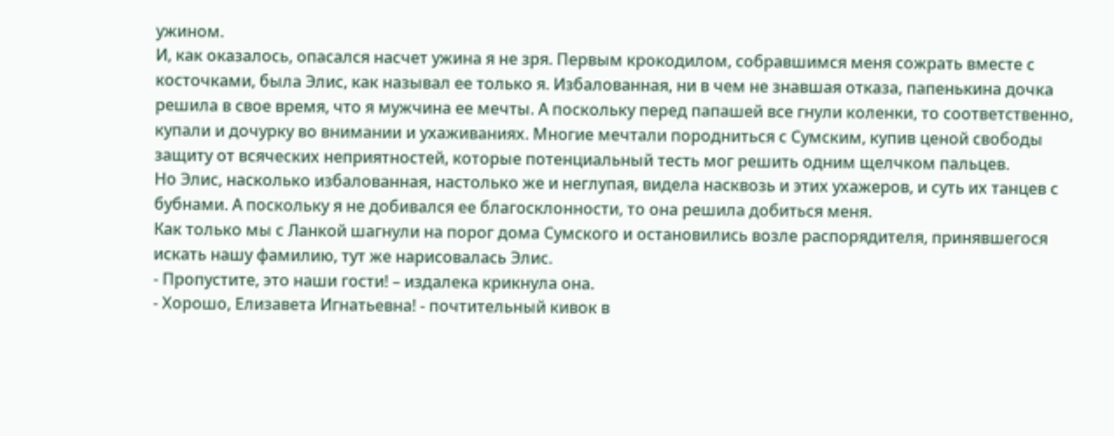ужином.
И, как оказалось, опасался насчет ужина я не зря. Первым крокодилом, собравшимся меня сожрать вместе с косточками, была Элис, как называл ее только я. Избалованная, ни в чем не знавшая отказа, папенькина дочка решила в свое время, что я мужчина ее мечты. А поскольку перед папашей все гнули коленки, то соответственно, купали и дочурку во внимании и ухаживаниях. Многие мечтали породниться с Сумским, купив ценой свободы защиту от всяческих неприятностей, которые потенциальный тесть мог решить одним щелчком пальцев.
Но Элис, насколько избалованная, настолько же и неглупая, видела насквозь и этих ухажеров, и суть их танцев с бубнами. А поскольку я не добивался ее благосклонности, то она решила добиться меня.
Как только мы с Ланкой шагнули на порог дома Сумского и остановились возле распорядителя, принявшегося искать нашу фамилию, тут же нарисовалась Элис.
- Пропустите, это наши гости! – издалека крикнула она.
- Хорошо, Елизавета Игнатьевна! - почтительный кивок в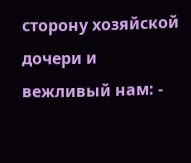сторону хозяйской дочери и вежливый нам: -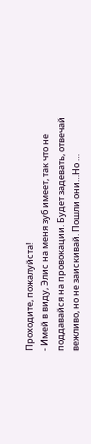Проходите, пожалуйста!
- Имей в виду, Элис на меня зуб имеет, так что не поддавайся на провокации. Будет задевать, отвечай вежливо, но не заискивай. Пошли они…Но …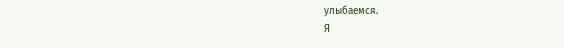улыбаемся.
Я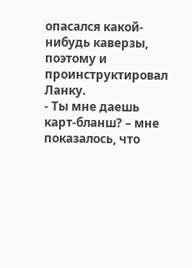опасался какой-нибудь каверзы, поэтому и проинструктировал Ланку.
- Ты мне даешь карт-бланш? – мне показалось, что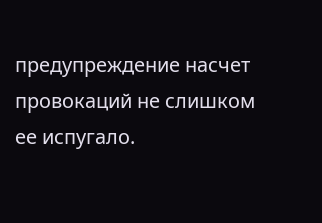предупреждение насчет провокаций не слишком ее испугало.